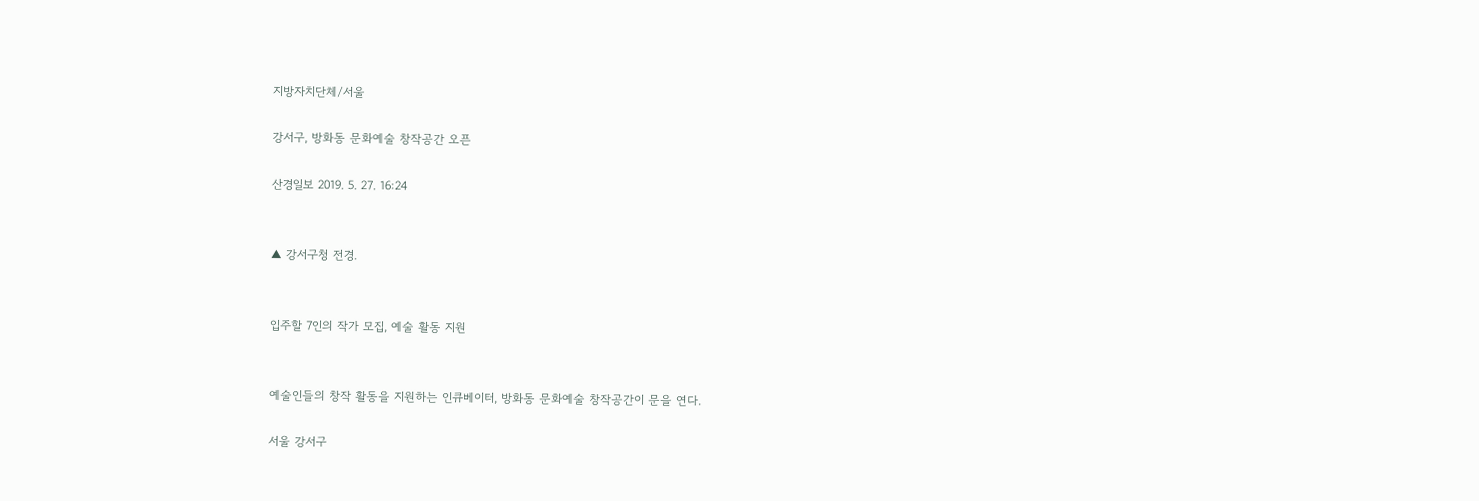지방자치단체/서울

강서구, 방화동 문화예술 창작공간 오픈

산경일보 2019. 5. 27. 16:24


▲ 강서구청 전경.


입주할 7인의 작가 모집, 예술 활동 지원


예술인들의 창작 활동을 지원하는 인큐베이터, 방화동 문화예술 창작공간이 문을 연다.

서울 강서구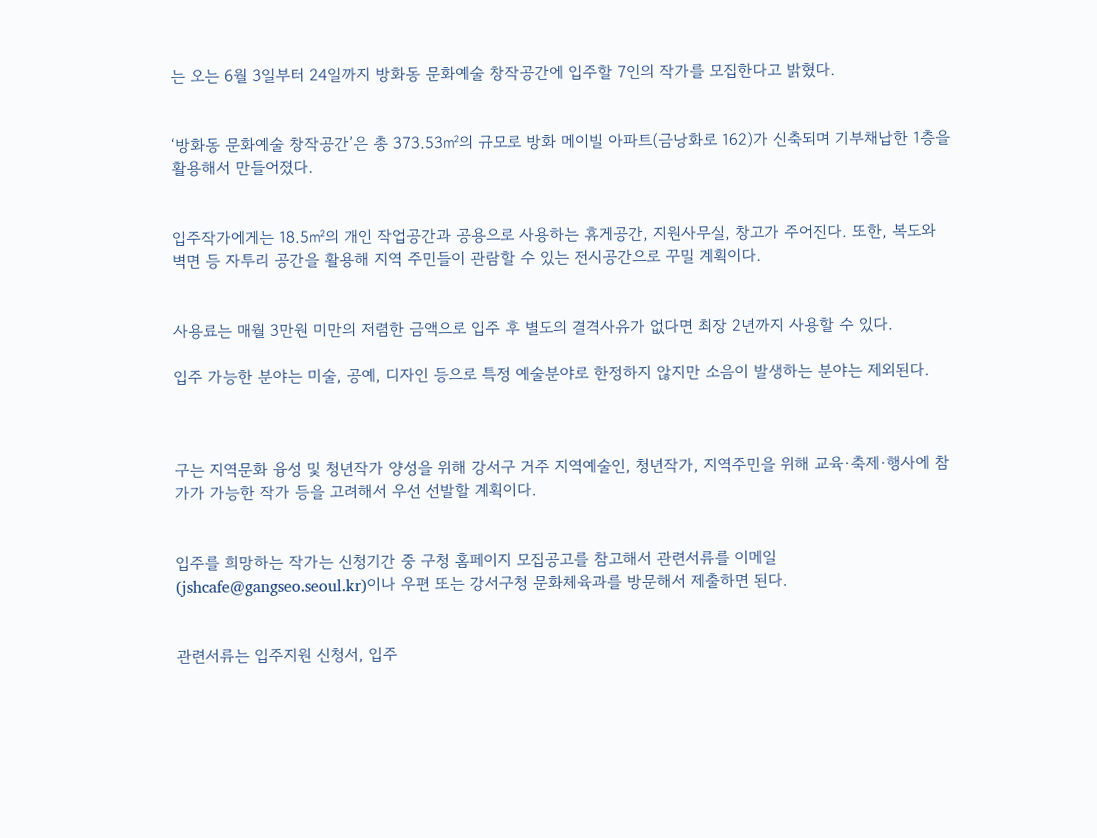는 오는 6월 3일부터 24일까지 방화동 문화예술 창작공간에 입주할 7인의 작가를 모집한다고 밝혔다.


‘방화동 문화예술 창작공간’은 총 373.53㎡의 규모로 방화 메이빌 아파트(금낭화로 162)가 신축되며 기부채납한 1층을 활용해서 만들어졌다.


입주작가에게는 18.5㎡의 개인 작업공간과 공용으로 사용하는 휴게공간, 지원사무실, 창고가 주어진다. 또한, 복도와 벽면 등 자투리 공간을 활용해 지역 주민들이 관람할 수 있는 전시공간으로 꾸밀 계획이다.


사용료는 매월 3만원 미만의 저렴한 금액으로 입주 후 별도의 결격사유가 없다면 최장 2년까지 사용할 수 있다.

입주 가능한 분야는 미술, 공예, 디자인 등으로 특정 예술분야로 한정하지 않지만 소음이 발생하는 분야는 제외된다.



구는 지역문화 융성 및 청년작가 양성을 위해 강서구 거주 지역예술인, 청년작가, 지역주민을 위해 교육·축제·행사에 참가가 가능한 작가 등을 고려해서 우선 선발할 계획이다.


입주를 희망하는 작가는 신청기간 중 구청 홈페이지 모집공고를 참고해서 관련서류를 이메일(jshcafe@gangseo.seoul.kr)이나 우편 또는 강서구청 문화체육과를 방문해서 제출하면 된다.


관련서류는 입주지원 신청서, 입주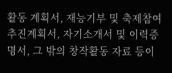활동 계획서, 재능기부 및 축제참여 추진계획서, 자기소개서 및 이력증명서, 그 밖의 창작활동 자료 등이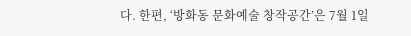다. 한편, ‘방화동 문화예술 창작공간’은 7월 1일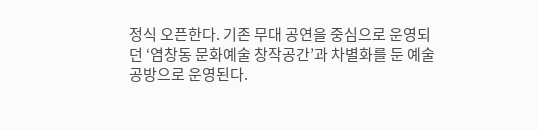정식 오픈한다. 기존 무대 공연을 중심으로 운영되던 ‘염창동 문화예술 창작공간’과 차별화를 둔 예술공방으로 운영된다.